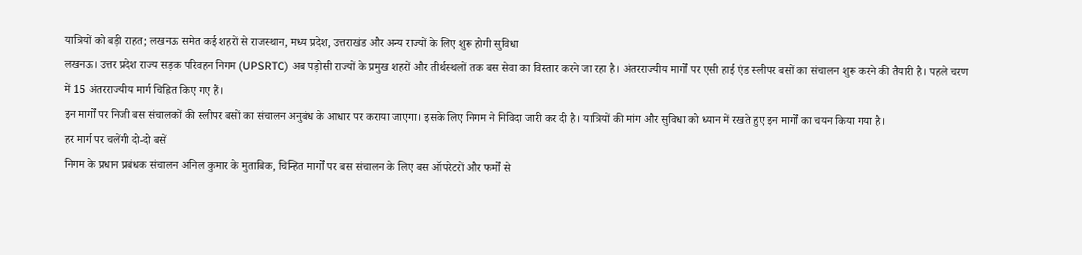यात्रियों को बड़ी राहत; लखनऊ समेत कई शहरों से राजस्थान, मध्य प्रदेश, उत्तराखंड और अन्य राज्यों के लिए शुरू होगी सुविधा
लखनऊ। उत्तर प्रदेश राज्य सड़क परिवहन निगम (UPSRTC) अब पड़ोसी राज्यों के प्रमुख शहरों और तीर्थस्थलों तक बस सेवा का विस्तार करने जा रहा है। अंतरराज्यीय मार्गों पर एसी हाई एंड स्लीपर बसों का संचालन शुरू करने की तैयारी है। पहले चरण में 15 अंतरराज्यीय मार्ग चिह्नित किए गए हैं।
इन मार्गों पर निजी बस संचालकों की स्लीपर बसों का संचालन अनुबंध के आधार पर कराया जाएगा। इसके लिए निगम ने निविदा जारी कर दी है। यात्रियों की मांग और सुविधा को ध्यान में रखते हुए इन मार्गों का चयन किया गया है।
हर मार्ग पर चलेंगी दो-दो बसें
निगम के प्रधान प्रबंधक संचालन अनिल कुमार के मुताबिक, चिन्हित मार्गों पर बस संचालन के लिए बस ऑपरेटरों और फर्मों से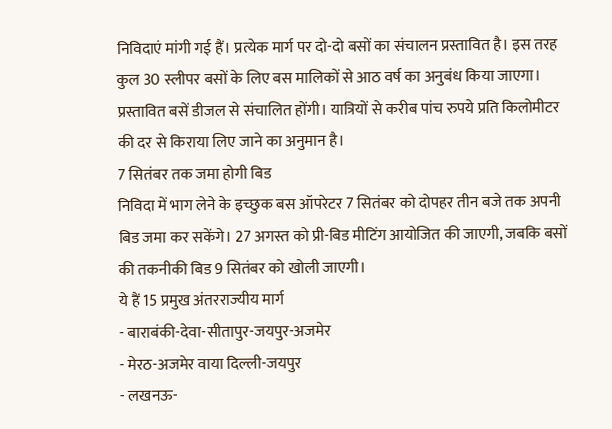निविदाएं मांगी गई हैं। प्रत्येक मार्ग पर दो-दो बसों का संचालन प्रस्तावित है। इस तरह कुल 30 स्लीपर बसों के लिए बस मालिकों से आठ वर्ष का अनुबंध किया जाएगा।
प्रस्तावित बसें डीजल से संचालित होंगी। यात्रियों से करीब पांच रुपये प्रति किलोमीटर की दर से किराया लिए जाने का अनुमान है।
7 सितंबर तक जमा होगी बिड
निविदा में भाग लेने के इच्छुक बस ऑपरेटर 7 सितंबर को दोपहर तीन बजे तक अपनी बिड जमा कर सकेंगे। 27 अगस्त को प्री-बिड मीटिंग आयोजित की जाएगी, जबकि बसों की तकनीकी बिड 9 सितंबर को खोली जाएगी।
ये हैं 15 प्रमुख अंतरराज्यीय मार्ग
- बाराबंकी-देवा-सीतापुर-जयपुर-अजमेर
- मेरठ-अजमेर वाया दिल्ली-जयपुर
- लखनऊ-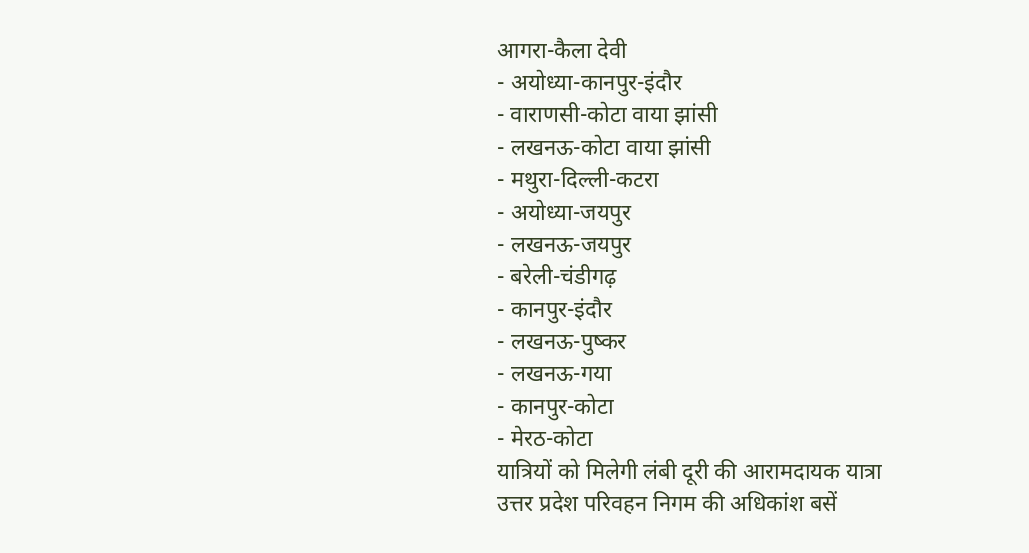आगरा-कैला देवी
- अयोध्या-कानपुर-इंदौर
- वाराणसी-कोटा वाया झांसी
- लखनऊ-कोटा वाया झांसी
- मथुरा-दिल्ली-कटरा
- अयोध्या-जयपुर
- लखनऊ-जयपुर
- बरेली-चंडीगढ़
- कानपुर-इंदौर
- लखनऊ-पुष्कर
- लखनऊ-गया
- कानपुर-कोटा
- मेरठ-कोटा
यात्रियों को मिलेगी लंबी दूरी की आरामदायक यात्रा
उत्तर प्रदेश परिवहन निगम की अधिकांश बसें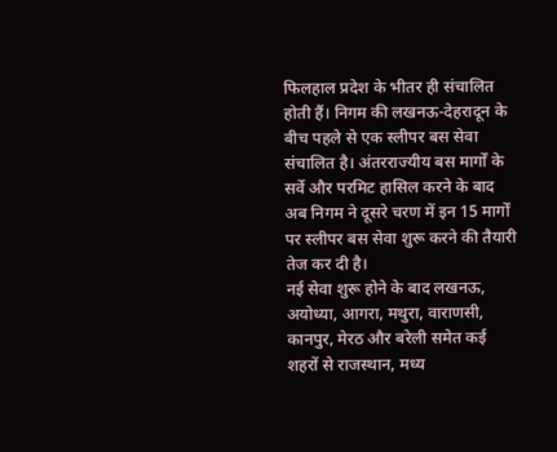फिलहाल प्रदेश के भीतर ही संचालित होती हैं। निगम की लखनऊ-देहरादून के बीच पहले से एक स्लीपर बस सेवा संचालित है। अंतरराज्यीय बस मार्गों के सर्वे और परमिट हासिल करने के बाद अब निगम ने दूसरे चरण में इन 15 मार्गों पर स्लीपर बस सेवा शुरू करने की तैयारी तेज कर दी है।
नई सेवा शुरू होने के बाद लखनऊ, अयोध्या, आगरा, मथुरा, वाराणसी, कानपुर, मेरठ और बरेली समेत कई शहरों से राजस्थान, मध्य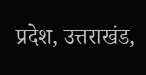प्रदेश, उत्तराखंड,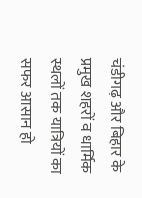चंडीगढ़ और बिहार के प्रमुख शहरों व धार्मिक स्थलों तक यात्रियों का सफर आसान हो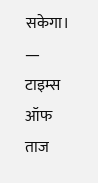सकेगा।
— टाइम्स ऑफ ताज